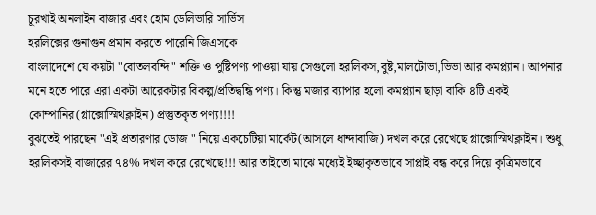চূরখাই অনলাইন বাজার এবং হোম ডেলিভারি সার্ভিস
হরলিক্সের গুনাগুন প্রমান করতে পারেনি জিএসকে
বাংলাদেশে যে কয়টা "বোতলবন্দি" শক্তি ও পুষ্টিপণ্য পাওয়া যায় সেগুলো হরলিকস,বুষ্ট,মালটোভা,ভিভা আর কমপ্ল্যান। আপনার মনে হতে পারে এরা একটা আরেকটার বিকল্প/প্রতিদ্বন্ধি পণ্য। কিন্তু মজার ব্যাপার হলো কমপ্ল্যান ছাড়া বাকি ৪টি একই কোম্পানির(গ্লাক্সোস্মিথক্লাইন) প্রস্তুতকৃত পণ্য!!!!
বুঝতেই পারছেন "এই প্রতারণার ডোজ " নিয়ে একচেটিয়া মার্কেট(আসলে ধান্দাবাজি) দখল করে রেখেছে গ্লাক্সোস্মিথক্লাইন। শুধু হরলিকসই বাজারের ৭৪% দখল করে রেখেছে!!! আর তাইতো মাঝে মধ্যেই ইচ্ছাকৃতভাবে সাপ্লাই বন্ধ করে দিয়ে কৃত্রিমভাবে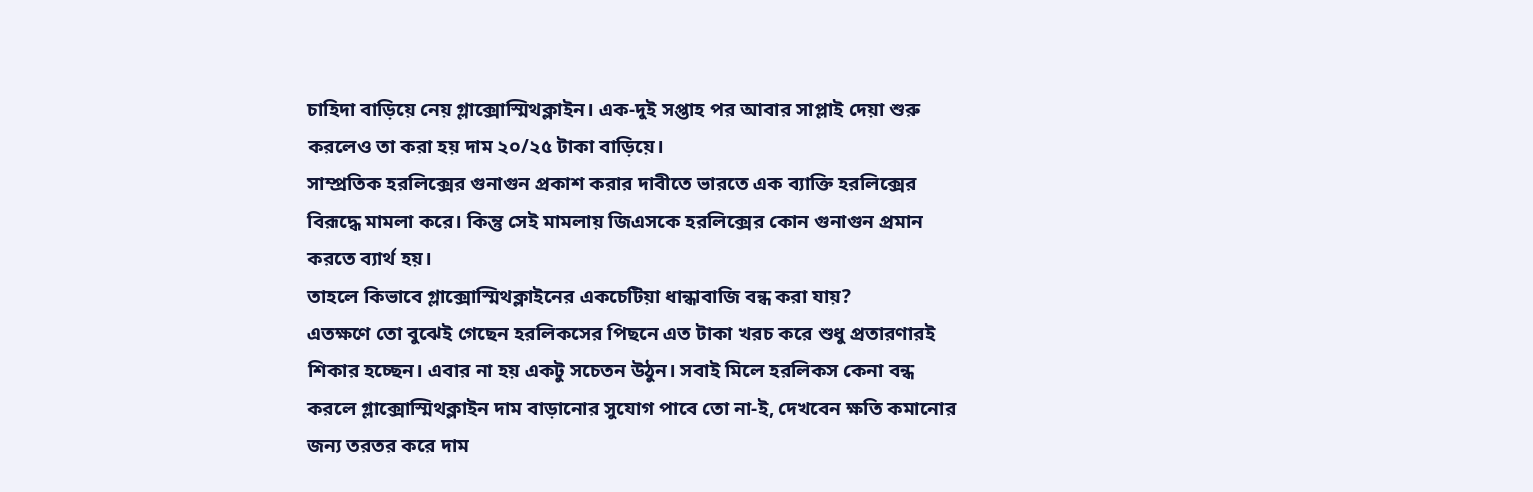চাহিদা বাড়িয়ে নেয় গ্লাক্সোস্মিথক্লাইন। এক-দুই সপ্তাহ পর আবার সাপ্লাই দেয়া শুরু করলেও তা করা হয় দাম ২০/২৫ টাকা বাড়িয়ে।
সাম্প্রতিক হরলিক্সের গুনাগুন প্রকাশ করার দাবীতে ভারতে এক ব্যাক্তি হরলিক্সের বিরূদ্ধে মামলা করে। কিন্তু সেই মামলায় জিএসকে হরলিক্সের কোন গুনাগুন প্রমান করতে ব্যার্থ হয়।
তাহলে কিভাবে গ্লাক্সোস্মিথক্লাইনের একচেটিয়া ধান্ধাবাজি বন্ধ করা যায়?
এতক্ষণে তো বুঝেই গেছেন হরলিকসের পিছনে এত টাকা খরচ করে শুধু প্রতারণারই শিকার হচ্ছেন। এবার না হয় একটু সচেতন উঠুন। সবাই মিলে হরলিকস কেনা বন্ধ করলে গ্লাক্সোস্মিথক্লাইন দাম বাড়ানোর সুযোগ পাবে তো না-ই, দেখবেন ক্ষতি কমানোর জন্য তরতর করে দাম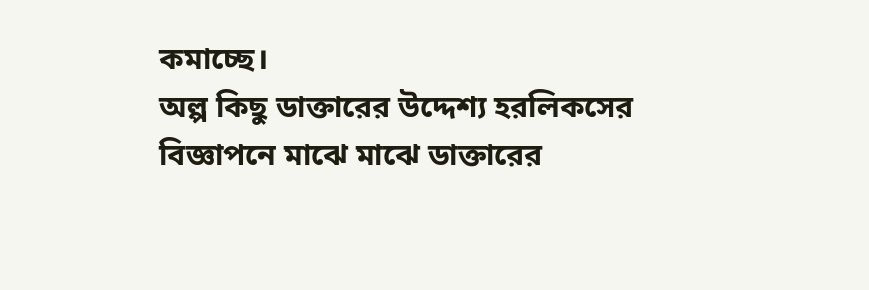কমাচ্ছে।
অল্প কিছু ডাক্তারের উদ্দেশ্য হরলিকসের বিজ্ঞাপনে মাঝে মাঝে ডাক্তারের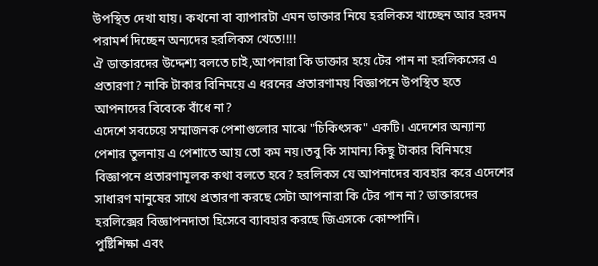উপস্থিত দেখা যায়। কখনো বা ব্যাপারটা এমন ডাক্তার নিযে হরলিকস খাচ্ছেন আর হরদম পরামর্শ দিচ্ছেন অন্যদের হরলিকস খেতে!!!!
ঐ ডাক্তারদের উদ্দেশ্য বলতে চাই,আপনারা কি ডাক্তার হয়ে টের পান না হরলিকসের এ প্রতারণা? নাকি টাকার বিনিময়ে এ ধরনের প্রতারণাময় বিজ্ঞাপনে উপস্থিত হতে আপনাদের বিবেকে বাঁধে না?
এদেশে সবচেয়ে সম্মাজনক পেশাগুলোর মাঝে "চিকিৎসক" একটি। এদেশের অন্যান্য পেশার তুলনায় এ পেশাতে আয় তো কম নয়।তবু কি সামান্য কিছু টাকার বিনিময়ে বিজ্ঞাপনে প্রতারণামূলক কথা বলতে হবে? হরলিকস যে আপনাদের ব্যবহার করে এদেশের সাধারণ মানুষের সাথে প্রতারণা করছে সেটা আপনারা কি টের পান না? ডাক্তারদের হরলিক্সের বিজ্ঞাপনদাতা হিসেবে ব্যাবহার করছে জিএসকে কোম্পানি।
পুষ্টিশিক্ষা এবং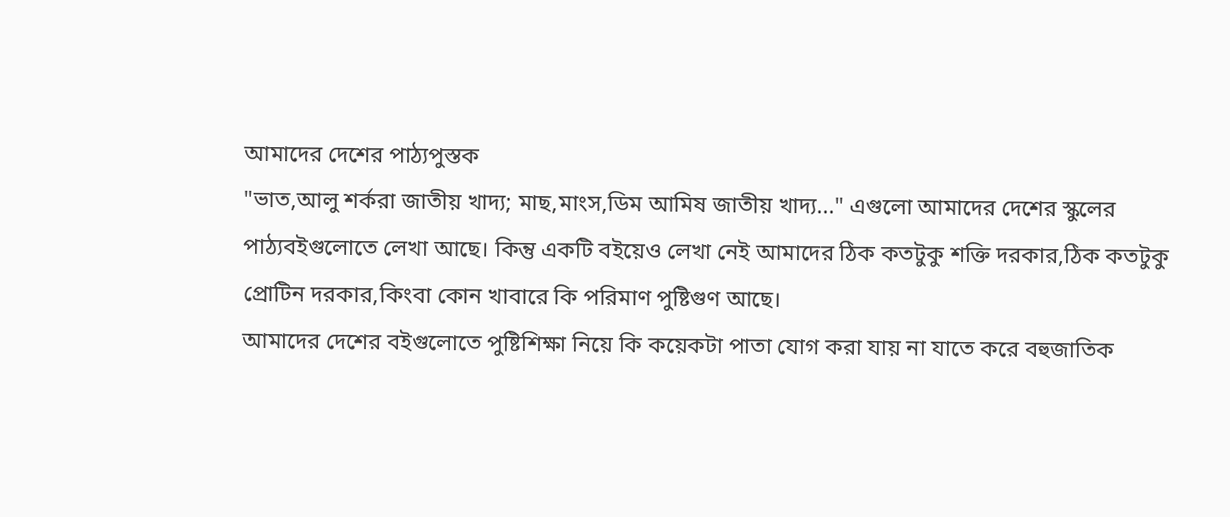আমাদের দেশের পাঠ্যপুস্তক
"ভাত,আলু শর্করা জাতীয় খাদ্য; মাছ,মাংস,ডিম আমিষ জাতীয় খাদ্য..." এগুলো আমাদের দেশের স্কুলের পাঠ্যবইগুলোতে লেখা আছে। কিন্তু একটি বইয়েও লেখা নেই আমাদের ঠিক কতটুকু শক্তি দরকার,ঠিক কতটুকু প্রোটিন দরকার,কিংবা কোন খাবারে কি পরিমাণ পুষ্টিগুণ আছে।
আমাদের দেশের বইগুলোতে পুষ্টিশিক্ষা নিয়ে কি কয়েকটা পাতা যোগ করা যায় না যাতে করে বহুজাতিক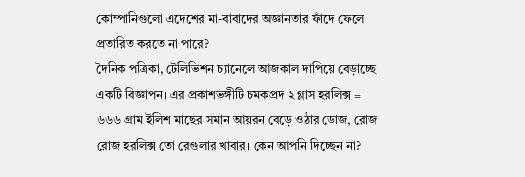কোম্পানিগুলো এদেশের মা-বাবাদের অজ্ঞানতার ফাঁদে ফেলে প্রতারিত করতে না পারে?
দৈনিক পত্রিকা, টেলিভিশন চ্যানেলে আজকাল দাপিয়ে বেড়াচ্ছে একটি বিজ্ঞাপন। এর প্রকাশভঙ্গীটি চমকপ্রদ ২ গ্লাস হরলিক্স = ৬৬৬ গ্রাম ইলিশ মাছের সমান আয়রন বেড়ে ওঠার ডোজ, রোজ রোজ হরলিক্স তো রেগুলার খাবার। কেন আপনি দিচ্ছেন না?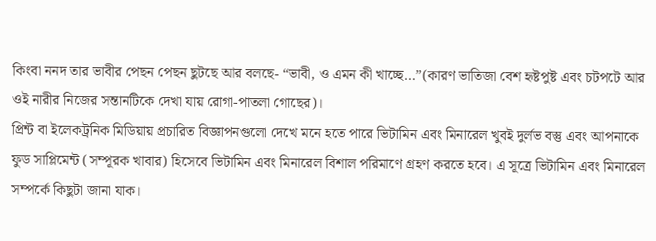কিংবা ননদ তার ভাবীর পেছন পেছন ছুটছে আর বলছে- “ভাবী, ও এমন কী খাচ্ছে…”(কারণ ভাতিজা বেশ হৃষ্টপুষ্ট এবং চটপটে আর ওই নারীর নিজের সন্তানটিকে দেখা যায় রোগা-পাতলা গোছের)।
প্রিন্ট বা ইলেকট্রনিক মিডিয়ায় প্রচারিত বিজ্ঞাপনগুলো দেখে মনে হতে পারে ভিটামিন এবং মিনারেল খুবই দুর্লভ বস্তু এবং আপনাকে ফুড সাপ্লিমেন্ট (সম্পূরক খাবার) হিসেবে ভিটামিন এবং মিনারেল বিশাল পরিমাণে গ্রহণ করতে হবে। এ সূত্রে ভিটামিন এবং মিনারেল সম্পর্কে কিছুটা জানা যাক।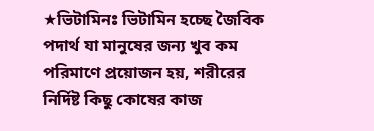★ভিটামিনঃ ভিটামিন হচ্ছে জৈবিক পদার্থ যা মানুষের জন্য খুব কম পরিমাণে প্রয়োজন হয়, শরীরের নির্দিষ্ট কিছু কোষের কাজ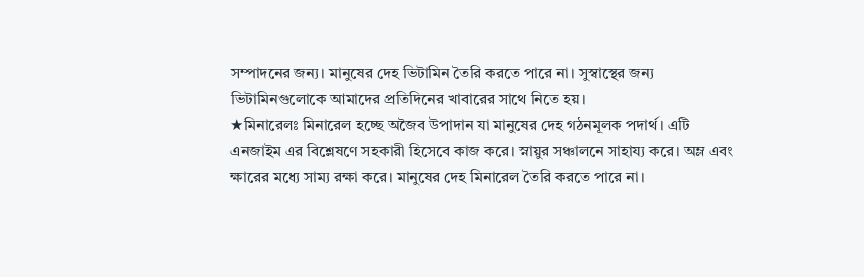সম্পাদনের জন্য। মানুষের দেহ ভিটামিন তৈরি করতে পারে না। সুস্বাস্থের জন্য ভিটামিনগুলোকে আমাদের প্রতিদিনের খাবারের সাথে নিতে হয়।
★মিনারেলঃ মিনারেল হচ্ছে অজৈব উপাদান যা মানুষের দেহ গঠনমূলক পদার্থ। এটি এনজাইম এর বিশ্লেষণে সহকারী হিসেবে কাজ করে। স্নায়ুর সঞ্চালনে সাহায্য করে। অম্ল এবং ক্ষারের মধ্যে সাম্য রক্ষা করে। মানুষের দেহ মিনারেল তৈরি করতে পারে না।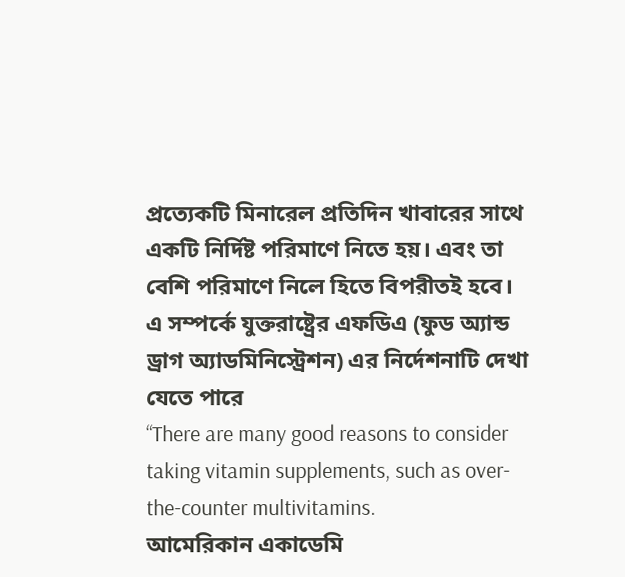প্রত্যেকটি মিনারেল প্রতিদিন খাবারের সাথে একটি নির্দিষ্ট পরিমাণে নিতে হয়। এবং তা বেশি পরিমাণে নিলে হিতে বিপরীতই হবে।
এ সম্পর্কে যুক্তরাষ্ট্রের এফডিএ (ফুড অ্যান্ড ড্রাগ অ্যাডমিনিস্ট্রেশন) এর নির্দেশনাটি দেখা যেতে পারে
“There are many good reasons to consider taking vitamin supplements, such as over-the-counter multivitamins.
আমেরিকান একাডেমি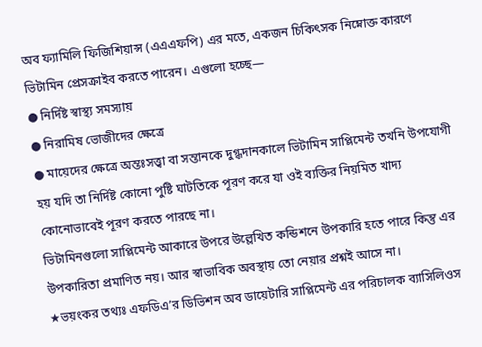অব ফ্যামিলি ফিজিশিয়ান্স (এএএফপি) এর মতে, একজন চিকিৎসক নিম্নোক্ত কারণে ভিটামিন প্রেসক্রাইব করতে পারেন। এগুলো হচ্ছে—
● নির্দিষ্ট স্বাস্থ্য সমস্যায়
● নিরামিষ ভোজীদের ক্ষেত্রে
● মায়েদের ক্ষেত্রে অন্তঃসত্ত্বা বা সন্তানকে দুগ্ধদানকালে ভিটামিন সাপ্লিমেন্ট তখনি উপযোগী হয় যদি তা নির্দিষ্ট কোনো পুষ্টি ঘাটতিকে পূরণ করে যা ওই ব্যক্তির নিয়মিত খাদ্য কোনোভাবেই পূরণ করতে পারছে না।
ভিটামিনগুলো সাপ্লিমেন্ট আকারে উপরে উল্লেখিত কন্ডিশনে উপকারি হতে পারে কিন্তু এর উপকারিতা প্রমাণিত নয়। আর স্বাভাবিক অবস্থায় তো নেয়ার প্রশ্নই আসে না।
★ভয়ংকর তথ্যঃ এফডিএ’র ডিভিশন অব ডায়েটারি সাপ্লিমেন্ট এর পরিচালক ব্যাসিলিওস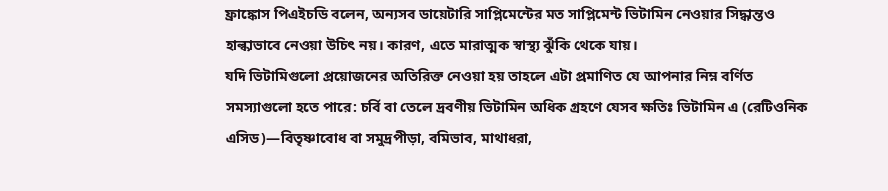ফ্রাঙ্কোস পিএইচডি বলেন, অন্যসব ডায়েটারি সাপ্লিমেন্টের মত সাপ্লিমেন্ট ভিটামিন নেওয়ার সিদ্ধান্তও হাল্কাভাবে নেওয়া উচিৎ নয়। কারণ, এতে মারাত্মক স্বাস্থ্য ঝুঁকি থেকে যায়।
যদি ভিটামিগুলো প্রয়োজনের অতিরিক্ত নেওয়া হয় তাহলে এটা প্রমাণিত যে আপনার নিম্ন বর্ণিত সমস্যাগুলো হতে পারে: চর্বি বা তেলে দ্রবণীয় ভিটামিন অধিক গ্রহণে যেসব ক্ষতিঃ ভিটামিন এ (রেটিওনিক এসিড)—বিতৃষ্ণাবোধ বা সমুদ্রপীড়া, বমিভাব, মাথাধরা,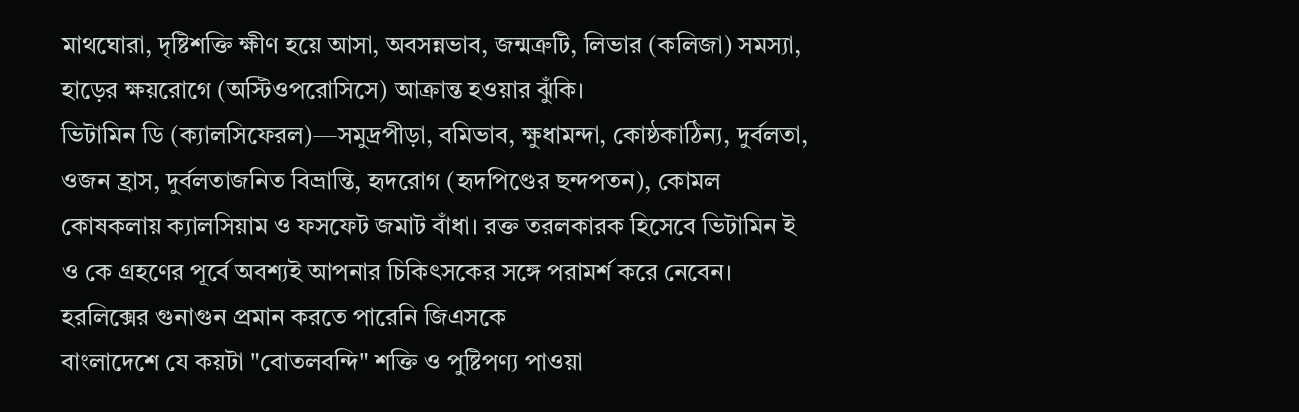মাথঘোরা, দৃষ্টিশক্তি ক্ষীণ হয়ে আসা, অবসন্নভাব, জন্মত্রুটি, লিভার (কলিজা) সমস্যা, হাড়ের ক্ষয়রোগে (অস্টিওপরোসিসে) আক্রান্ত হওয়ার ঝুঁকি।
ভিটামিন ডি (ক্যালসিফেরল)—সমুদ্রপীড়া, বমিভাব, ক্ষুধামন্দা, কোষ্ঠকাঠিন্য, দুর্বলতা, ওজন হ্রাস, দুর্বলতাজনিত বিভ্রান্তি, হৃদরোগ (হৃদপিণ্ডের ছন্দপতন), কোমল কোষকলায় ক্যালসিয়াম ও ফসফেট জমাট বাঁধা। রক্ত তরলকারক হিসেবে ভিটামিন ই ও কে গ্রহণের পূর্বে অবশ্যই আপনার চিকিৎসকের সঙ্গে পরামর্শ করে নেবেন।
হরলিক্সের গুনাগুন প্রমান করতে পারেনি জিএসকে
বাংলাদেশে যে কয়টা "বোতলবন্দি" শক্তি ও পুষ্টিপণ্য পাওয়া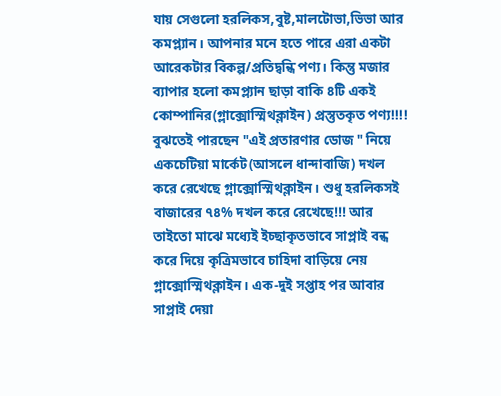যায় সেগুলো হরলিকস,বুষ্ট,মালটোভা,ভিভা আর কমপ্ল্যান। আপনার মনে হতে পারে এরা একটা আরেকটার বিকল্প/প্রতিদ্বন্ধি পণ্য। কিন্তু মজার ব্যাপার হলো কমপ্ল্যান ছাড়া বাকি ৪টি একই কোম্পানির(গ্লাক্সোস্মিথক্লাইন) প্রস্তুতকৃত পণ্য!!!!
বুঝতেই পারছেন "এই প্রতারণার ডোজ " নিয়ে একচেটিয়া মার্কেট(আসলে ধান্দাবাজি) দখল করে রেখেছে গ্লাক্সোস্মিথক্লাইন। শুধু হরলিকসই বাজারের ৭৪% দখল করে রেখেছে!!! আর তাইতো মাঝে মধ্যেই ইচ্ছাকৃতভাবে সাপ্লাই বন্ধ করে দিয়ে কৃত্রিমভাবে চাহিদা বাড়িয়ে নেয় গ্লাক্সোস্মিথক্লাইন। এক-দুই সপ্তাহ পর আবার সাপ্লাই দেয়া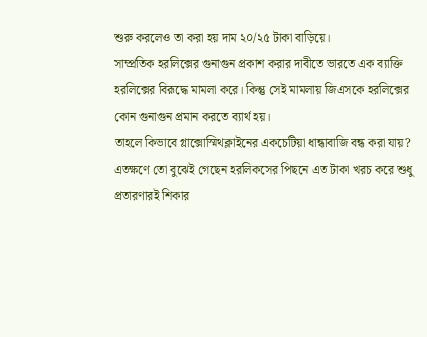শুরু করলেও তা করা হয় দাম ২০/২৫ টাকা বাড়িয়ে।
সাম্প্রতিক হরলিক্সের গুনাগুন প্রকাশ করার দাবীতে ভারতে এক ব্যাক্তি হরলিক্সের বিরূদ্ধে মামলা করে। কিন্তু সেই মামলায় জিএসকে হরলিক্সের কোন গুনাগুন প্রমান করতে ব্যার্থ হয়।
তাহলে কিভাবে গ্লাক্সোস্মিথক্লাইনের একচেটিয়া ধান্ধাবাজি বন্ধ করা যায়?
এতক্ষণে তো বুঝেই গেছেন হরলিকসের পিছনে এত টাকা খরচ করে শুধু প্রতারণারই শিকার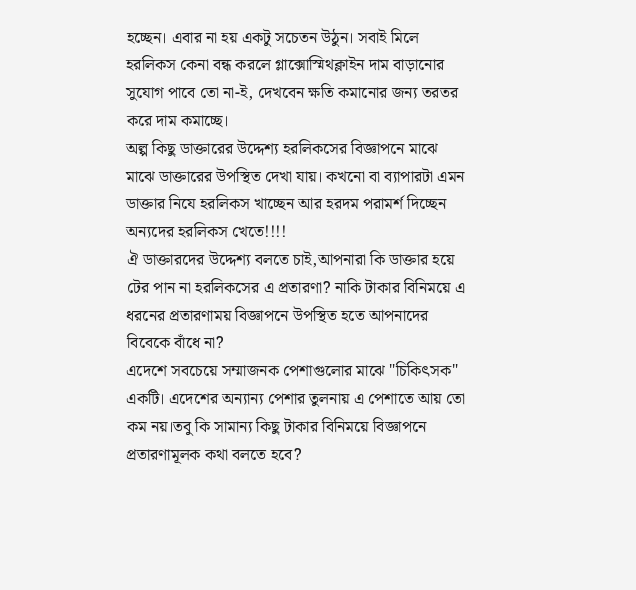হচ্ছেন। এবার না হয় একটু সচেতন উঠুন। সবাই মিলে হরলিকস কেনা বন্ধ করলে গ্লাক্সোস্মিথক্লাইন দাম বাড়ানোর সুযোগ পাবে তো না-ই, দেখবেন ক্ষতি কমানোর জন্য তরতর করে দাম কমাচ্ছে।
অল্প কিছু ডাক্তারের উদ্দেশ্য হরলিকসের বিজ্ঞাপনে মাঝে মাঝে ডাক্তারের উপস্থিত দেখা যায়। কখনো বা ব্যাপারটা এমন ডাক্তার নিযে হরলিকস খাচ্ছেন আর হরদম পরামর্শ দিচ্ছেন অন্যদের হরলিকস খেতে!!!!
ঐ ডাক্তারদের উদ্দেশ্য বলতে চাই,আপনারা কি ডাক্তার হয়ে টের পান না হরলিকসের এ প্রতারণা? নাকি টাকার বিনিময়ে এ ধরনের প্রতারণাময় বিজ্ঞাপনে উপস্থিত হতে আপনাদের বিবেকে বাঁধে না?
এদেশে সবচেয়ে সম্মাজনক পেশাগুলোর মাঝে "চিকিৎসক" একটি। এদেশের অন্যান্য পেশার তুলনায় এ পেশাতে আয় তো কম নয়।তবু কি সামান্য কিছু টাকার বিনিময়ে বিজ্ঞাপনে প্রতারণামূলক কথা বলতে হবে?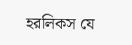হরলিকস যে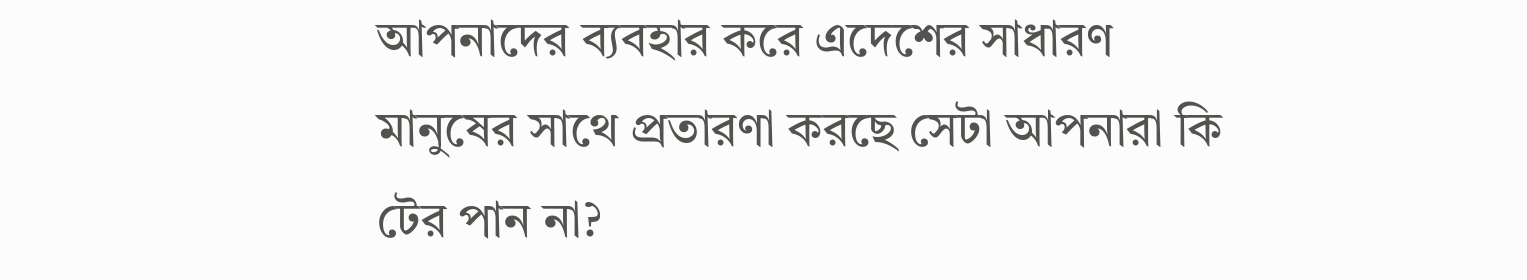আপনাদের ব্যবহার করে এদেশের সাধারণ মানুষের সাথে প্রতারণা করছে সেটা আপনারা কি টের পান না?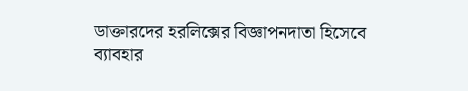ডাক্তারদের হরলিক্সের বিজ্ঞাপনদাতা হিসেবে ব্যাবহার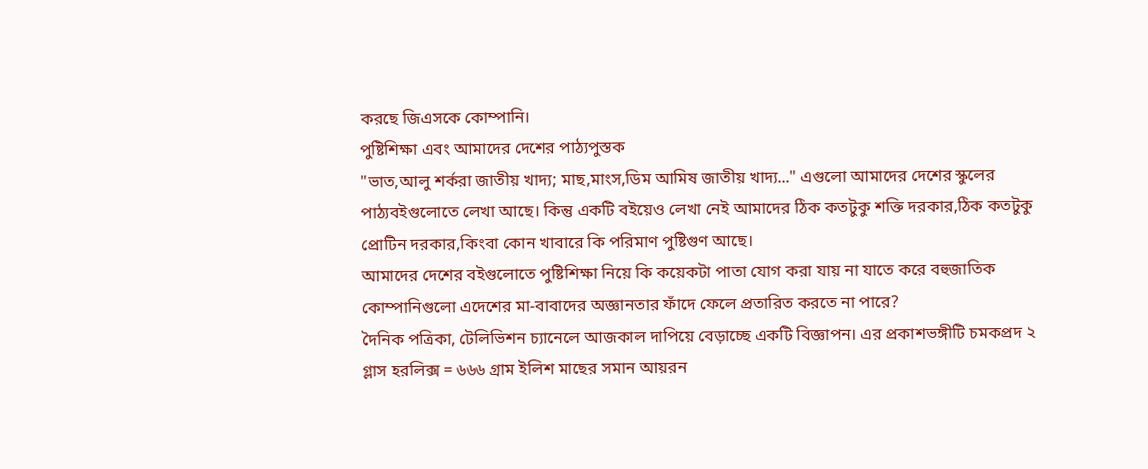করছে জিএসকে কোম্পানি।
পুষ্টিশিক্ষা এবং আমাদের দেশের পাঠ্যপুস্তক
"ভাত,আলু শর্করা জাতীয় খাদ্য; মাছ,মাংস,ডিম আমিষ জাতীয় খাদ্য..." এগুলো আমাদের দেশের স্কুলের পাঠ্যবইগুলোতে লেখা আছে। কিন্তু একটি বইয়েও লেখা নেই আমাদের ঠিক কতটুকু শক্তি দরকার,ঠিক কতটুকু প্রোটিন দরকার,কিংবা কোন খাবারে কি পরিমাণ পুষ্টিগুণ আছে।
আমাদের দেশের বইগুলোতে পুষ্টিশিক্ষা নিয়ে কি কয়েকটা পাতা যোগ করা যায় না যাতে করে বহুজাতিক কোম্পানিগুলো এদেশের মা-বাবাদের অজ্ঞানতার ফাঁদে ফেলে প্রতারিত করতে না পারে?
দৈনিক পত্রিকা, টেলিভিশন চ্যানেলে আজকাল দাপিয়ে বেড়াচ্ছে একটি বিজ্ঞাপন। এর প্রকাশভঙ্গীটি চমকপ্রদ ২ গ্লাস হরলিক্স = ৬৬৬ গ্রাম ইলিশ মাছের সমান আয়রন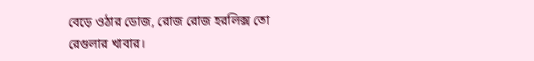বেড়ে ওঠার ডোজ, রোজ রোজ হরলিক্স তো রেগুলার খাবার।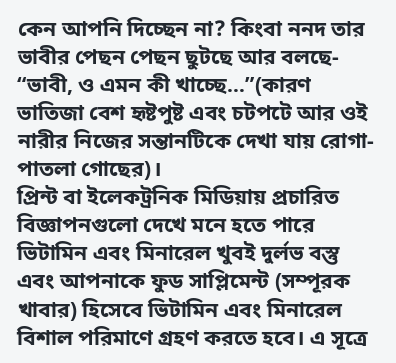কেন আপনি দিচ্ছেন না? কিংবা ননদ তার ভাবীর পেছন পেছন ছুটছে আর বলছে- “ভাবী, ও এমন কী খাচ্ছে…”(কারণ ভাতিজা বেশ হৃষ্টপুষ্ট এবং চটপটে আর ওই নারীর নিজের সন্তানটিকে দেখা যায় রোগা-পাতলা গোছের)।
প্রিন্ট বা ইলেকট্রনিক মিডিয়ায় প্রচারিত বিজ্ঞাপনগুলো দেখে মনে হতে পারে ভিটামিন এবং মিনারেল খুবই দুর্লভ বস্তু এবং আপনাকে ফুড সাপ্লিমেন্ট (সম্পূরক খাবার) হিসেবে ভিটামিন এবং মিনারেল বিশাল পরিমাণে গ্রহণ করতে হবে। এ সূত্রে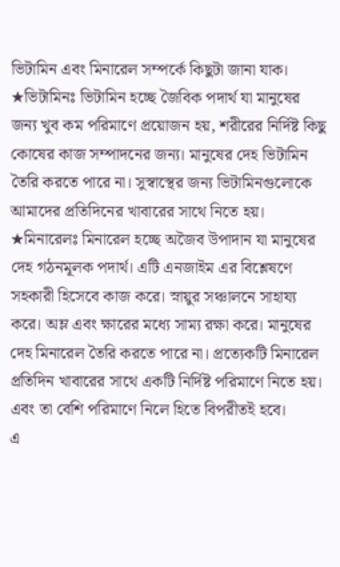ভিটামিন এবং মিনারেল সম্পর্কে কিছুটা জানা যাক।
★ভিটামিনঃ ভিটামিন হচ্ছে জৈবিক পদার্থ যা মানুষের জন্য খুব কম পরিমাণে প্রয়োজন হয়, শরীরের নির্দিষ্ট কিছু কোষের কাজ সম্পাদনের জন্য। মানুষের দেহ ভিটামিন তৈরি করতে পারে না। সুস্বাস্থের জন্য ভিটামিনগুলোকে আমাদের প্রতিদিনের খাবারের সাথে নিতে হয়।
★মিনারেলঃ মিনারেল হচ্ছে অজৈব উপাদান যা মানুষের দেহ গঠনমূলক পদার্থ। এটি এনজাইম এর বিশ্লেষণে সহকারী হিসেবে কাজ করে। স্নায়ুর সঞ্চালনে সাহায্য করে। অম্ল এবং ক্ষারের মধ্যে সাম্য রক্ষা করে। মানুষের দেহ মিনারেল তৈরি করতে পারে না। প্রত্যেকটি মিনারেল প্রতিদিন খাবারের সাথে একটি নির্দিষ্ট পরিমাণে নিতে হয়। এবং তা বেশি পরিমাণে নিলে হিতে বিপরীতই হবে।
এ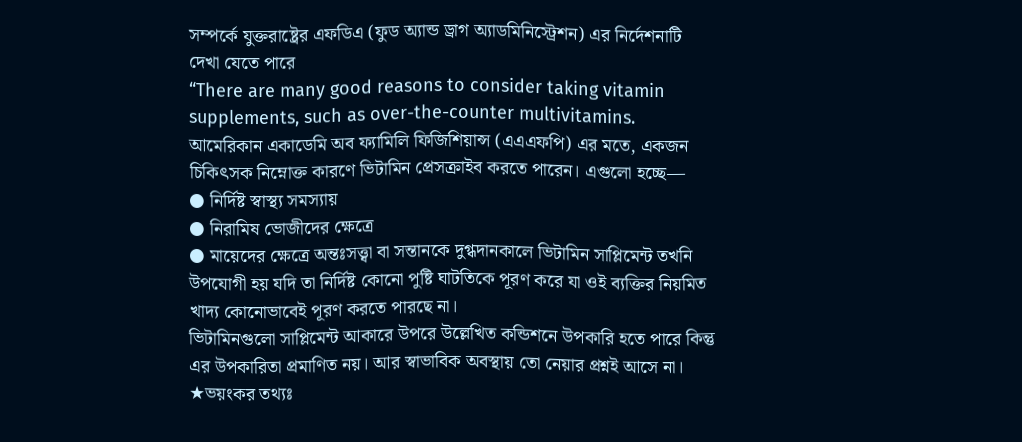সম্পর্কে যুক্তরাষ্ট্রের এফডিএ (ফুড অ্যান্ড ড্রাগ অ্যাডমিনিস্ট্রেশন) এর নির্দেশনাটি দেখা যেতে পারে
“There are many good reasons to consider taking vitamin supplements, such as over-the-counter multivitamins.
আমেরিকান একাডেমি অব ফ্যামিলি ফিজিশিয়ান্স (এএএফপি) এর মতে, একজন চিকিৎসক নিম্নোক্ত কারণে ভিটামিন প্রেসক্রাইব করতে পারেন। এগুলো হচ্ছে—
● নির্দিষ্ট স্বাস্থ্য সমস্যায়
● নিরামিষ ভোজীদের ক্ষেত্রে
● মায়েদের ক্ষেত্রে অন্তঃসত্ত্বা বা সন্তানকে দুগ্ধদানকালে ভিটামিন সাপ্লিমেন্ট তখনি উপযোগী হয় যদি তা নির্দিষ্ট কোনো পুষ্টি ঘাটতিকে পূরণ করে যা ওই ব্যক্তির নিয়মিত খাদ্য কোনোভাবেই পূরণ করতে পারছে না।
ভিটামিনগুলো সাপ্লিমেন্ট আকারে উপরে উল্লেখিত কন্ডিশনে উপকারি হতে পারে কিন্তু এর উপকারিতা প্রমাণিত নয়। আর স্বাভাবিক অবস্থায় তো নেয়ার প্রশ্নই আসে না।
★ভয়ংকর তথ্যঃ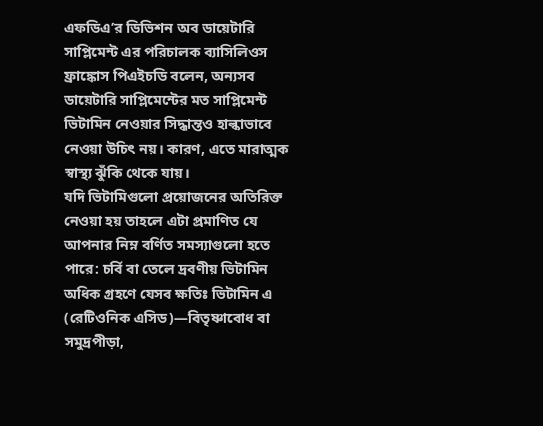এফডিএ’র ডিভিশন অব ডায়েটারি সাপ্লিমেন্ট এর পরিচালক ব্যাসিলিওস ফ্রাঙ্কোস পিএইচডি বলেন, অন্যসব ডায়েটারি সাপ্লিমেন্টের মত সাপ্লিমেন্ট ভিটামিন নেওয়ার সিদ্ধান্তও হাল্কাভাবে নেওয়া উচিৎ নয়। কারণ, এতে মারাত্মক স্বাস্থ্য ঝুঁকি থেকে যায়।
যদি ভিটামিগুলো প্রয়োজনের অতিরিক্ত নেওয়া হয় তাহলে এটা প্রমাণিত যে আপনার নিম্ন বর্ণিত সমস্যাগুলো হতে পারে: চর্বি বা তেলে দ্রবণীয় ভিটামিন অধিক গ্রহণে যেসব ক্ষতিঃ ভিটামিন এ (রেটিওনিক এসিড)—বিতৃষ্ণাবোধ বা সমুদ্রপীড়া,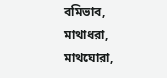বমিভাব, মাথাধরা, মাথঘোরা,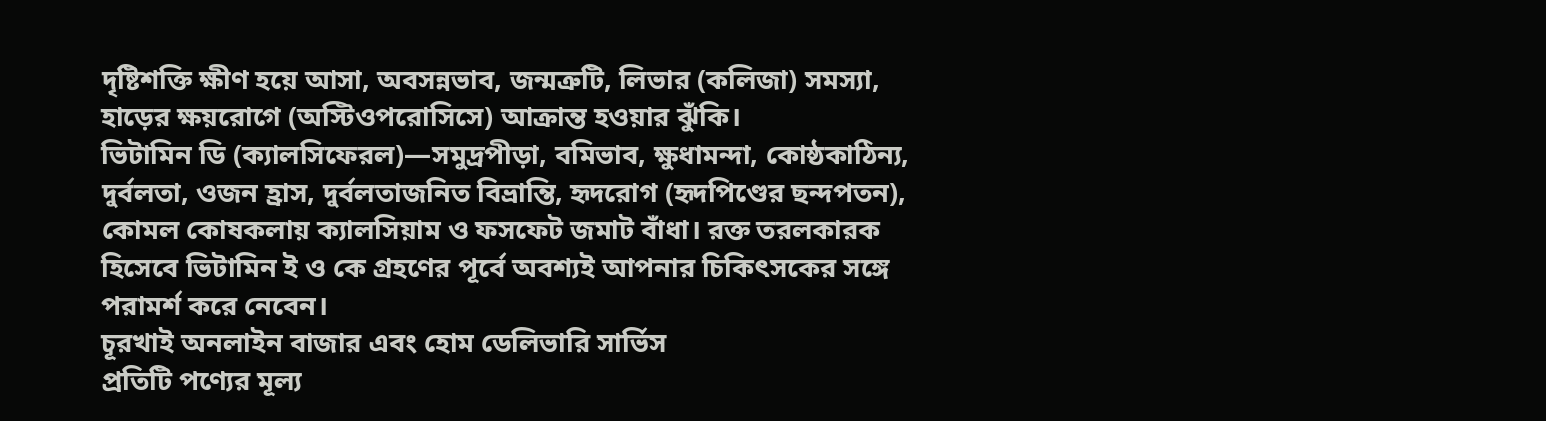দৃষ্টিশক্তি ক্ষীণ হয়ে আসা, অবসন্নভাব, জন্মত্রুটি, লিভার (কলিজা) সমস্যা, হাড়ের ক্ষয়রোগে (অস্টিওপরোসিসে) আক্রান্ত হওয়ার ঝুঁকি।
ভিটামিন ডি (ক্যালসিফেরল)—সমুদ্রপীড়া, বমিভাব, ক্ষুধামন্দা, কোষ্ঠকাঠিন্য, দুর্বলতা, ওজন হ্রাস, দুর্বলতাজনিত বিভ্রান্তি, হৃদরোগ (হৃদপিণ্ডের ছন্দপতন), কোমল কোষকলায় ক্যালসিয়াম ও ফসফেট জমাট বাঁধা। রক্ত তরলকারক হিসেবে ভিটামিন ই ও কে গ্রহণের পূর্বে অবশ্যই আপনার চিকিৎসকের সঙ্গে পরামর্শ করে নেবেন।
চূরখাই অনলাইন বাজার এবং হোম ডেলিভারি সার্ভিস
প্রতিটি পণ্যের মূল্য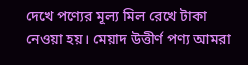দেখে পণ্যের মূল্য মিল রেখে টাকা নেওয়া হয়। মেয়াদ উত্তীর্ণ পণ্য আমরা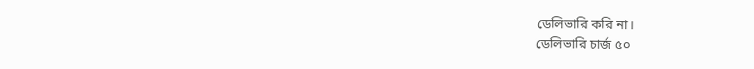ডেলিভারি করি না।
ডেলিভারি চার্জ ৫০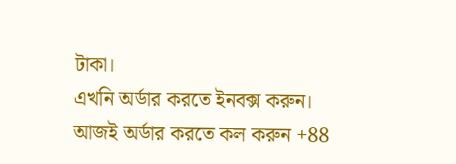টাকা।
এখনি অর্ডার করতে ইনবক্স করুন।
আজই অর্ডার করতে কল করুন +88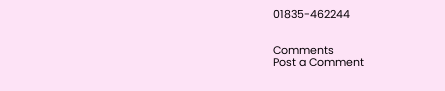01835-462244


Comments
Post a Comment